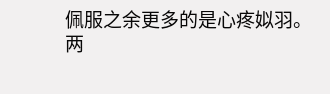佩服之余更多的是心疼姒羽。
两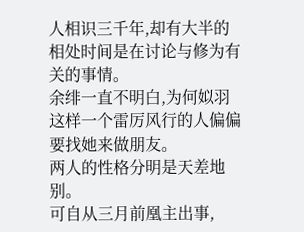人相识三千年,却有大半的相处时间是在讨论与修为有关的事情。
余绯一直不明白,为何姒羽这样一个雷厉风行的人偏偏要找她来做朋友。
两人的性格分明是天差地别。
可自从三月前凰主出事,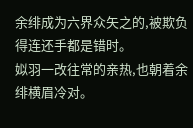余绯成为六界众矢之的,被欺负得连还手都是错时。
姒羽一改往常的亲热,也朝着余绯横眉冷对。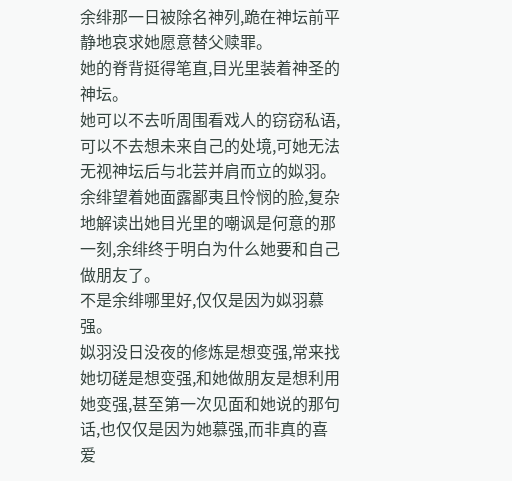余绯那一日被除名神列,跪在神坛前平静地哀求她愿意替父赎罪。
她的脊背挺得笔直,目光里装着神圣的神坛。
她可以不去听周围看戏人的窃窃私语,可以不去想未来自己的处境,可她无法无视神坛后与北芸并肩而立的姒羽。
余绯望着她面露鄙夷且怜悯的脸,复杂地解读出她目光里的嘲讽是何意的那一刻,余绯终于明白为什么她要和自己做朋友了。
不是余绯哪里好,仅仅是因为姒羽慕强。
姒羽没日没夜的修炼是想变强,常来找她切磋是想变强,和她做朋友是想利用她变强,甚至第一次见面和她说的那句话,也仅仅是因为她慕强,而非真的喜爱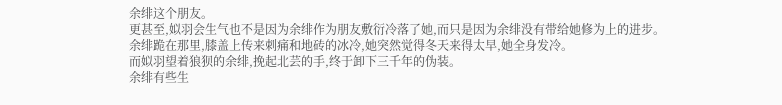余绯这个朋友。
更甚至,姒羽会生气也不是因为余绯作为朋友敷衍冷落了她,而只是因为余绯没有带给她修为上的进步。
余绯跪在那里,膝盖上传来刺痛和地砖的冰冷,她突然觉得冬天来得太早,她全身发冷。
而姒羽望着狼狈的余绯,挽起北芸的手,终于卸下三千年的伪装。
余绯有些生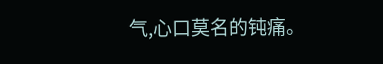气,心口莫名的钝痛。